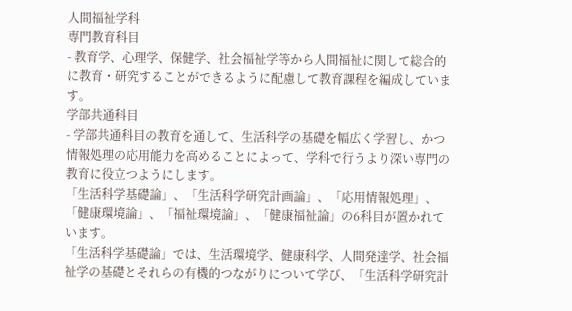人間福祉学科
専門教育科目
- 教育学、心理学、保健学、社会福祉学等から人間福祉に関して総合的に教育・研究することができるように配慮して教育課程を編成しています。
学部共通科目
- 学部共通科目の教育を通して、生活科学の基礎を幅広く学習し、かつ情報処理の応用能力を高めることによって、学科で行うより深い専門の教育に役立つようにします。
「生活科学基礎論」、「生活科学研究計画論」、「応用情報処理」、「健康環境論」、「福祉環境論」、「健康福祉論」の6科目が置かれています。
「生活科学基礎論」では、生活環境学、健康科学、人間発達学、社会福祉学の基礎とそれらの有機的つながりについて学び、「生活科学研究計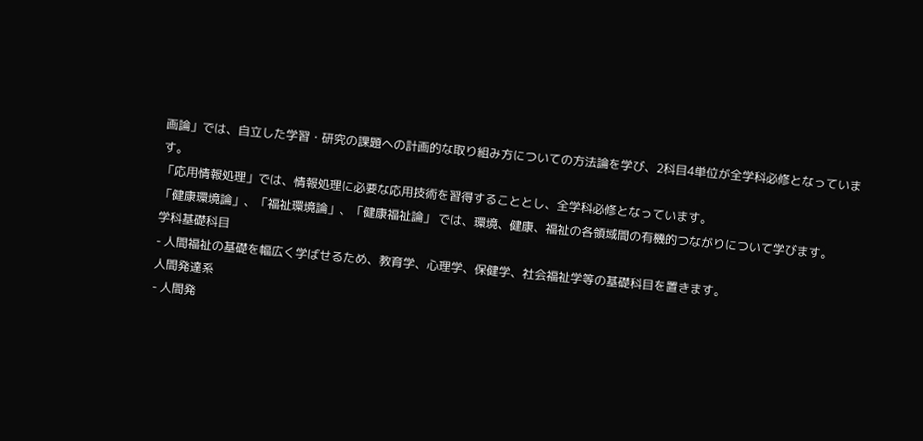画論」では、自立した学習・研究の課題への計画的な取り組み方についての方法論を学び、2科目4単位が全学科必修となっています。
「応用情報処理」では、情報処理に必要な応用技術を習得することとし、全学科必修となっています。
「健康環境論」、「福祉環境論」、「健康福祉論」 では、環境、健康、福祉の各領域間の有機的つながりについて学びます。
学科基礎科目
- 人間福祉の基礎を幅広く学ばせるため、教育学、心理学、保健学、社会福祉学等の基礎科目を置きます。
人間発達系
- 人間発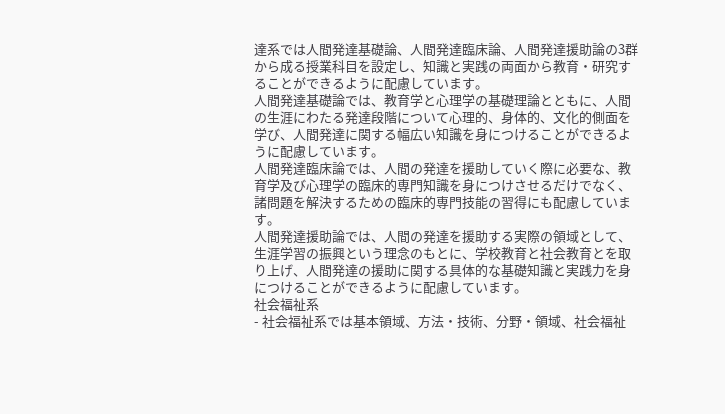達系では人間発達基礎論、人間発達臨床論、人間発達援助論の3群から成る授業科目を設定し、知識と実践の両面から教育・研究することができるように配慮しています。
人間発達基礎論では、教育学と心理学の基礎理論とともに、人間の生涯にわたる発達段階について心理的、身体的、文化的側面を学び、人間発達に関する幅広い知識を身につけることができるように配慮しています。
人間発達臨床論では、人間の発達を援助していく際に必要な、教育学及び心理学の臨床的専門知識を身につけさせるだけでなく、諸問題を解決するための臨床的専門技能の習得にも配慮しています。
人間発達援助論では、人間の発達を援助する実際の領域として、生涯学習の振興という理念のもとに、学校教育と社会教育とを取り上げ、人間発達の援助に関する具体的な基礎知識と実践力を身につけることができるように配慮しています。
社会福祉系
- 社会福祉系では基本領域、方法・技術、分野・領域、社会福祉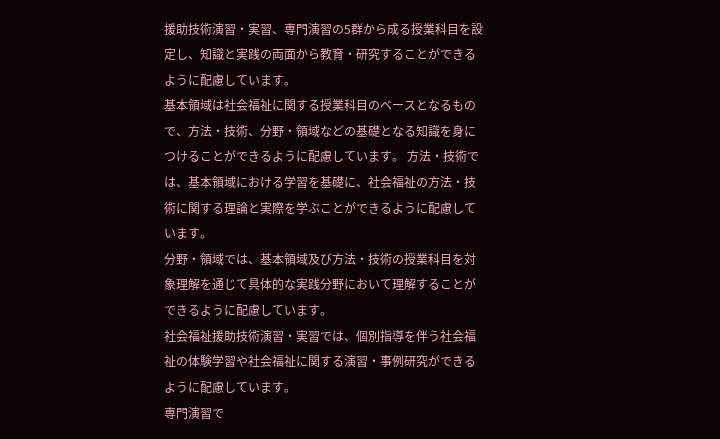援助技術演習・実習、専門演習の5群から成る授業科目を設定し、知識と実践の両面から教育・研究することができるように配慮しています。
基本領域は社会福祉に関する授業科目のベースとなるもので、方法・技術、分野・領域などの基礎となる知識を身につけることができるように配慮しています。 方法・技術では、基本領域における学習を基礎に、社会福祉の方法・技術に関する理論と実際を学ぶことができるように配慮しています。
分野・領域では、基本領域及び方法・技術の授業科目を対象理解を通じて具体的な実践分野において理解することができるように配慮しています。
社会福祉援助技術演習・実習では、個別指導を伴う社会福祉の体験学習や社会福祉に関する演習・事例研究ができるように配慮しています。
専門演習で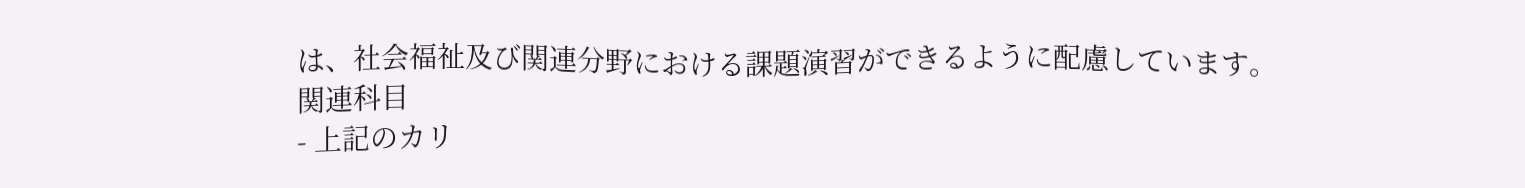は、社会福祉及び関連分野における課題演習ができるように配慮しています。
関連科目
- 上記のカリ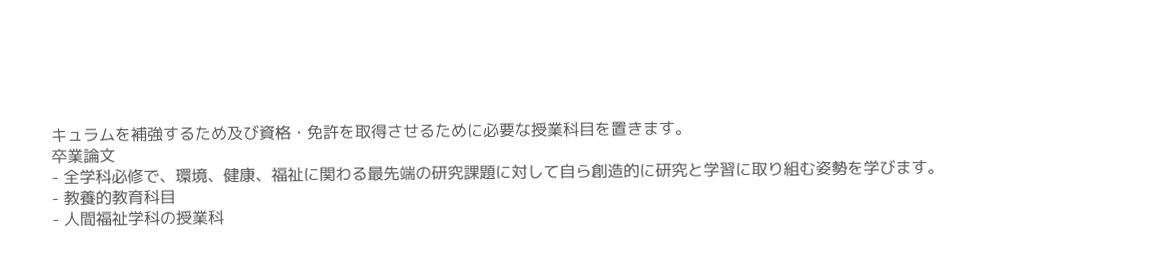キュラムを補強するため及び資格・免許を取得させるために必要な授業科目を置きます。
卒業論文
- 全学科必修で、環境、健康、福祉に関わる最先端の研究課題に対して自ら創造的に研究と学習に取り組む姿勢を学びます。
- 教養的教育科目
- 人間福祉学科の授業科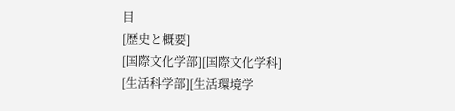目
[歴史と概要]
[国際文化学部][国際文化学科]
[生活科学部][生活環境学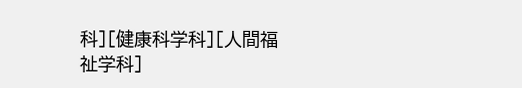科][健康科学科][人間福祉学科]